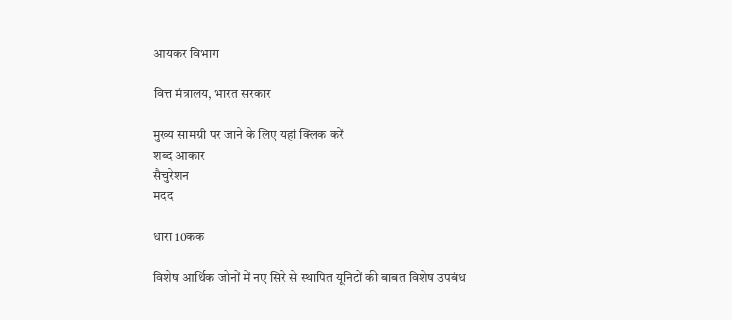आयकर विभाग

वित्त मंत्रालय, भारत सरकार

मुख्य सामग्री पर जाने के लिए यहां क्लिक करें
शब्द आकार
सैचुरेशन
मदद

धारा 10कक

विशेष आर्थिक जोनों में नए सिरे से स्थापित यूनिटों की बाबत विशेष उपबंध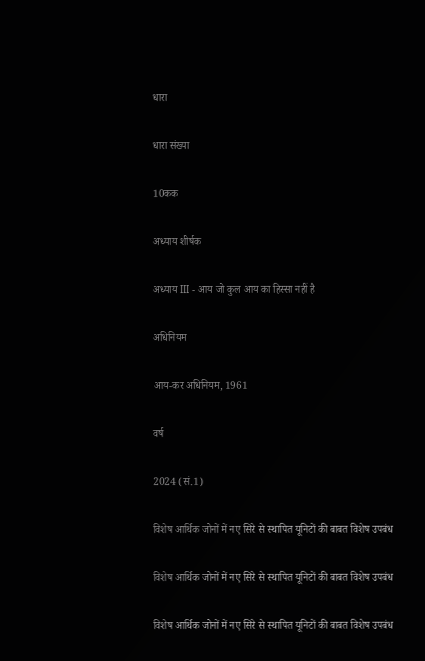धारा

धारा संख्या

10कक

अध्याय शीर्षक

अध्याय III - आय जो कुल आय का हिस्सा नहीं है

अधिनियम

आय-कर अधिनियम, 1961

वर्ष

2024 (सं.1)

विशेष आर्थिक जोनों में नए सिरे से स्थापित यूनिटों की बाबत विशेष उपबंध

विशेष आर्थिक जोनों में नए सिरे से स्थापित यूनिटों की बाबत विशेष उपबंध

विशेष आर्थिक जोनों में नए सिरे से स्थापित यूनिटों की बाबत विशेष उपबंध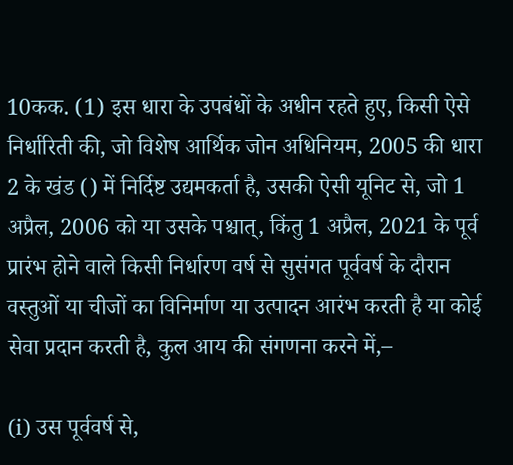10कक. (1) इस धारा के उपबंधों के अधीन रहते हुए, किसी ऐसे निर्धारिती की, जो विशेष आर्थिक जोन अधिनियम, 2005 की धारा 2 के खंड () में निर्दिष्ट उद्यमकर्ता है, उसकी ऐसी यूनिट से, जो 1 अप्रैल, 2006 को या उसके पश्चात्, किंतु 1 अप्रैल, 2021 के पूर्व प्रारंभ होने वाले किसी निर्धारण वर्ष से सुसंगत पूर्ववर्ष के दौरान वस्तुओं या चीजों का विनिर्माण या उत्पादन आरंभ करती है या कोई सेवा प्रदान करती है, कुल आय की संगणना करने में,–

(i) उस पूर्ववर्ष से,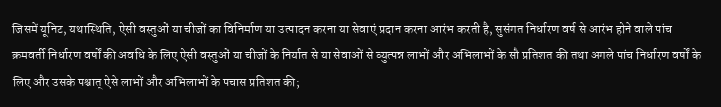जिसमें यूनिट, यथास्थिति, ऐसी वस्तुओं या चीजों का विनिर्माण या उत्पादन करना या सेवाएं प्रदान करना आरंभ करती है, सुसंगत निर्धारण वर्ष से आरंभ होने वाले पांच क्रमवर्ती निर्धारण वर्षों की अवधि के लिए ऐसी वस्तुओं या चीजों के निर्यात से या सेवाओं से व्युत्पन्न लाभों और अभिलाभों के सौ प्रतिशत की तथा अगले पांच निर्धारण वर्षों के लिए और उसके पश्चात् ऐसे लाभों और अभिलाभों के पचास प्रतिशत की;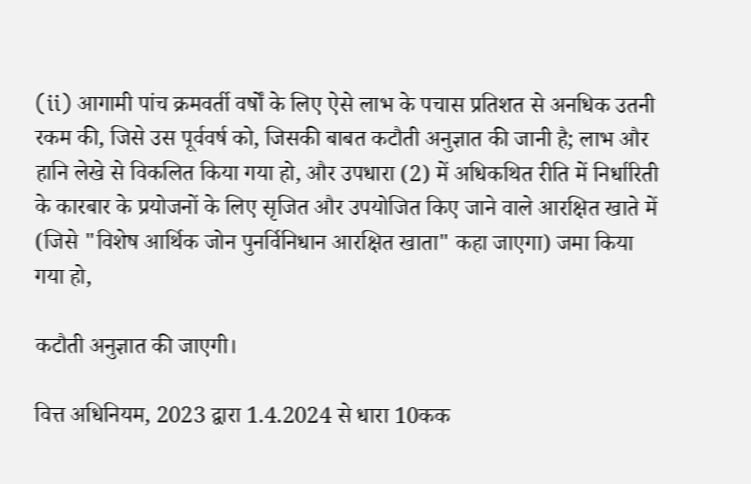(ii) आगामी पांच क्रमवर्ती वर्षों के लिए ऐसे लाभ के पचास प्रतिशत से अनधिक उतनी रकम की, जिसे उस पूर्ववर्ष को, जिसकी बाबत कटौती अनुज्ञात की जानी है; लाभ और हानि लेखे से विकलित किया गया हो, और उपधारा (2) में अधिकथित रीति में निर्धारिती के कारबार के प्रयोजनों के लिए सृजित और उपयोजित किए जाने वाले आरक्षित खाते में (जिसे "विशेष आर्थिक जोन पुनर्विनिधान आरक्षित खाता" कहा जाएगा) जमा किया गया हो,

कटौती अनुज्ञात की जाएगी।

वित्त अधिनियम, 2023 द्वारा 1.4.2024 से धारा 10कक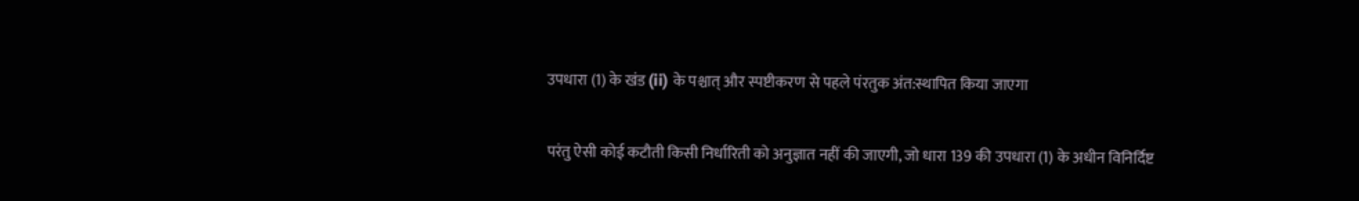उपधारा (1) के खंड (ii) के पश्चात् और स्पष्टीकरण से पहले पंरतुक अंत:स्थापित किया जाएगा

परंतु ऐसी कोई कटौती किसी निर्धारिती को अनुज्ञात नहीं की जाएगी, जो धारा 139 की उपधारा (1) के अधीन विनिर्दिष्ट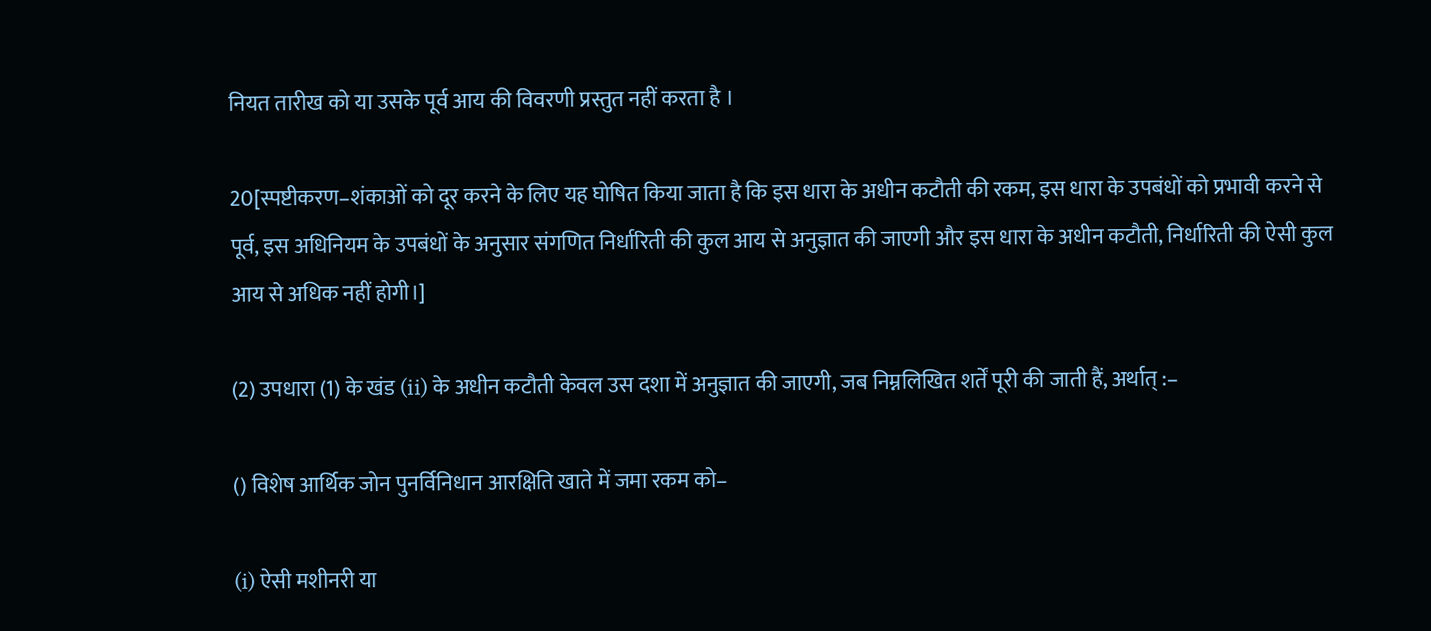नियत तारीख को या उसके पूर्व आय की विवरणी प्रस्तुत नहीं करता है ।

20[स्पष्टीकरण–शंकाओं को दूर करने के लिए यह घोषित किया जाता है कि इस धारा के अधीन कटौती की रकम, इस धारा के उपबंधों को प्रभावी करने से पूर्व, इस अधिनियम के उपबंधों के अनुसार संगणित निर्धारिती की कुल आय से अनुज्ञात की जाएगी और इस धारा के अधीन कटौती, निर्धारिती की ऐसी कुल आय से अधिक नहीं होगी।]

(2) उपधारा (1) के खंड (ii) के अधीन कटौती केवल उस दशा में अनुज्ञात की जाएगी, जब निम्नलिखित शर्तें पूरी की जाती हैं, अर्थात् :–

() विशेष आर्थिक जोन पुनर्विनिधान आरक्षिति खाते में जमा रकम को–

(i) ऐसी मशीनरी या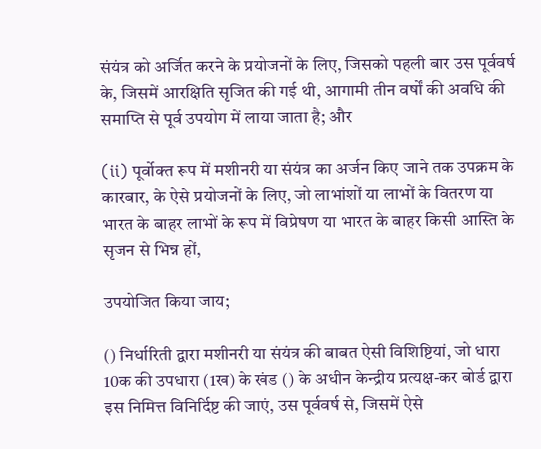संयंत्र को अर्जित करने के प्रयोजनों के लिए, जिसको पहली बार उस पूर्ववर्ष के, जिसमें आरक्षिति सृजित की गई थी, आगामी तीन वर्षों की अवधि की समाप्ति से पूर्व उपयोग में लाया जाता है; और

(ii) पूर्वोक्त रूप में मशीनरी या संयंत्र का अर्जन किए जाने तक उपक्रम के कारबार, के ऐसे प्रयोजनों के लिए, जो लाभांशों या लाभों के वितरण या भारत के बाहर लाभों के रूप में विप्रेषण या भारत के बाहर किसी आस्ति के सृजन से भिन्न हों,

उपयोजित किया जाय;

() निर्धारिती द्वारा मशीनरी या संयंत्र की बाबत ऐसी विशिष्टियां, जो धारा 10क की उपधारा (1ख) के खंड () के अधीन केन्द्रीय प्रत्यक्ष-कर बोर्ड द्वारा इस निमित्त विनिर्दिष्ट की जाएं, उस पूर्ववर्ष से, जिसमें ऐसे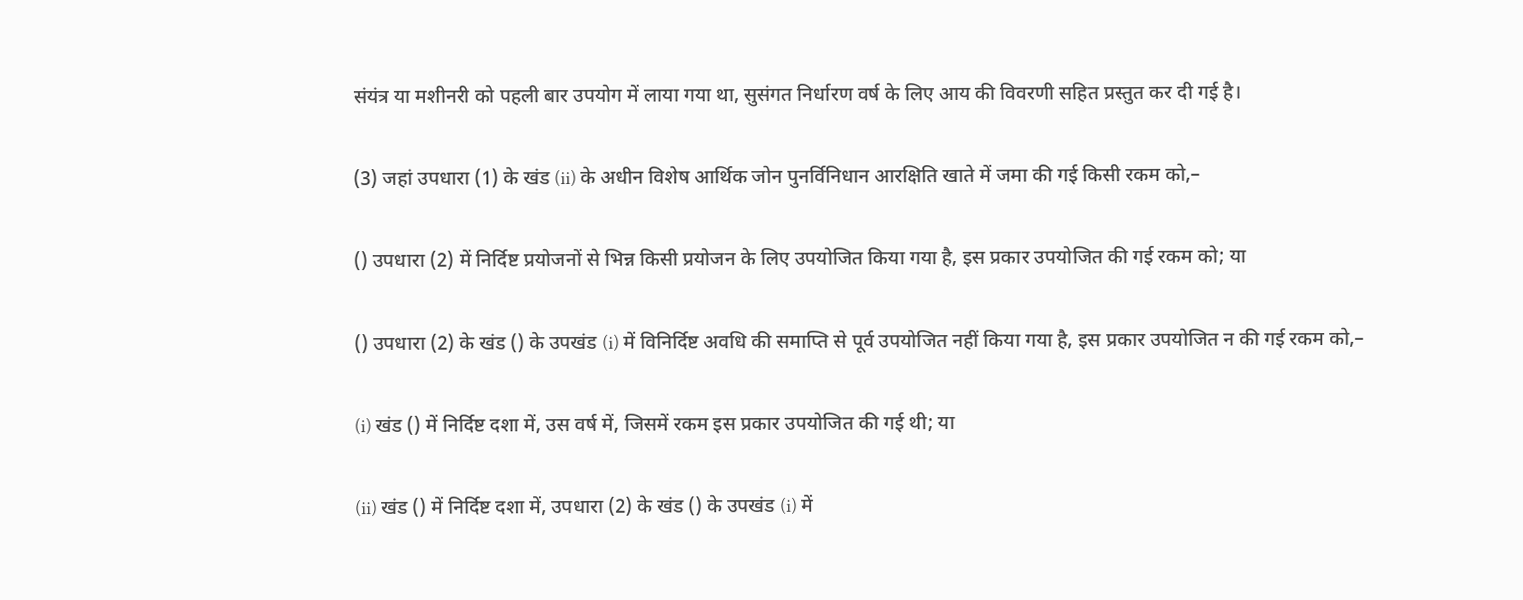संयंत्र या मशीनरी को पहली बार उपयोग में लाया गया था, सुसंगत निर्धारण वर्ष के लिए आय की विवरणी सहित प्रस्तुत कर दी गई है।

(3) जहां उपधारा (1) के खंड (ii) के अधीन विशेष आर्थिक जोन पुनर्विनिधान आरक्षिति खाते में जमा की गई किसी रकम को,–

() उपधारा (2) में निर्दिष्ट प्रयोजनों से भिन्न किसी प्रयोजन के लिए उपयोजित किया गया है, इस प्रकार उपयोजित की गई रकम को; या

() उपधारा (2) के खंड () के उपखंड (i) में विनिर्दिष्ट अवधि की समाप्ति से पूर्व उपयोजित नहीं किया गया है, इस प्रकार उपयोजित न की गई रकम को,–

(i) खंड () में निर्दिष्ट दशा में, उस वर्ष में, जिसमें रकम इस प्रकार उपयोजित की गई थी; या

(ii) खंड () में निर्दिष्ट दशा में, उपधारा (2) के खंड () के उपखंड (i) में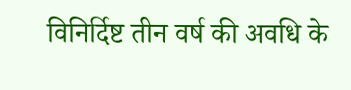विनिर्दिष्ट तीन वर्ष की अवधि के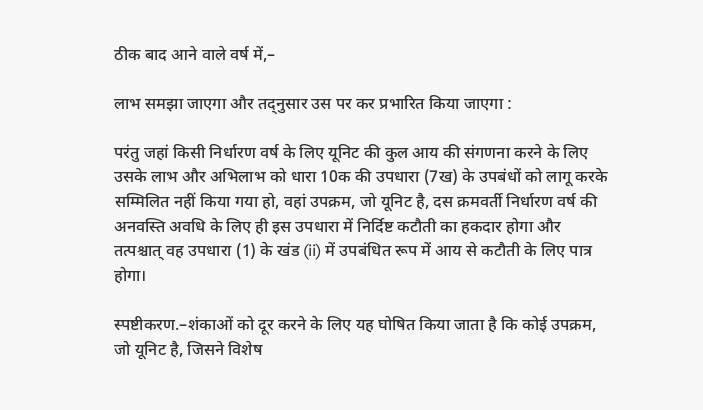ठीक बाद आने वाले वर्ष में,–

लाभ समझा जाएगा और तद्नुसार उस पर कर प्रभारित किया जाएगा :

परंतु जहां किसी निर्धारण वर्ष के लिए यूनिट की कुल आय की संगणना करने के लिए उसके लाभ और अभिलाभ को धारा 10क की उपधारा (7ख) के उपबंधों को लागू करके सम्मिलित नहीं किया गया हो, वहां उपक्रम, जो यूनिट है, दस क्रमवर्ती निर्धारण वर्ष की अनवस्ति अवधि के लिए ही इस उपधारा में निर्दिष्ट कटौती का हकदार होगा और तत्पश्चात् वह उपधारा (1) के खंड (ii) में उपबंधित रूप में आय से कटौती के लिए पात्र होगा।

स्पष्टीकरण.–शंकाओं को दूर करने के लिए यह घोषित किया जाता है कि कोई उपक्रम, जो यूनिट है, जिसने विशेष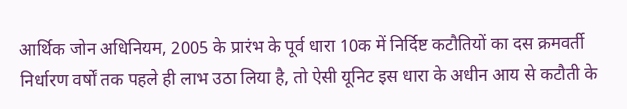आर्थिक जोन अधिनियम, 2005 के प्रारंभ के पूर्व धारा 10क में निर्दिष्ट कटौतियों का दस क्रमवर्ती निर्धारण वर्षों तक पहले ही लाभ उठा लिया है, तो ऐसी यूनिट इस धारा के अधीन आय से कटौती के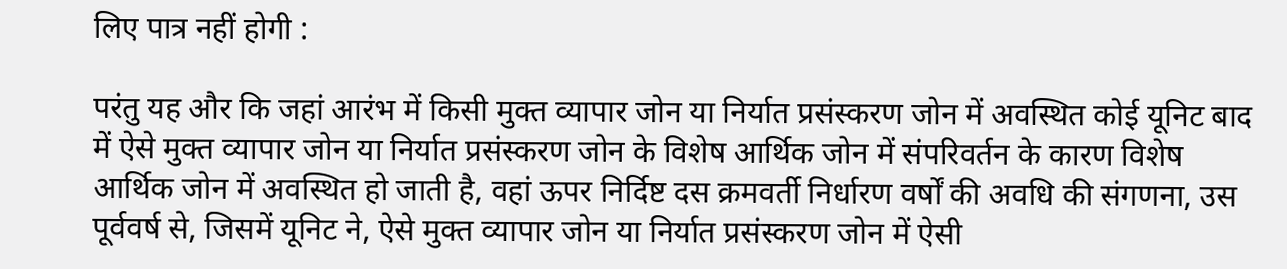लिए पात्र नहीं होगी :

परंतु यह और कि जहां आरंभ में किसी मुक्त व्यापार जोन या निर्यात प्रसंस्करण जोन में अवस्थित कोई यूनिट बाद में ऐसे मुक्त व्यापार जोन या निर्यात प्रसंस्करण जोन के विशेष आर्थिक जोन में संपरिवर्तन के कारण विशेष आर्थिक जोन में अवस्थित हो जाती है, वहां ऊपर निर्दिष्ट दस क्रमवर्ती निर्धारण वर्षों की अवधि की संगणना, उस पूर्ववर्ष से, जिसमें यूनिट ने, ऐसे मुक्त व्यापार जोन या निर्यात प्रसंस्करण जोन में ऐसी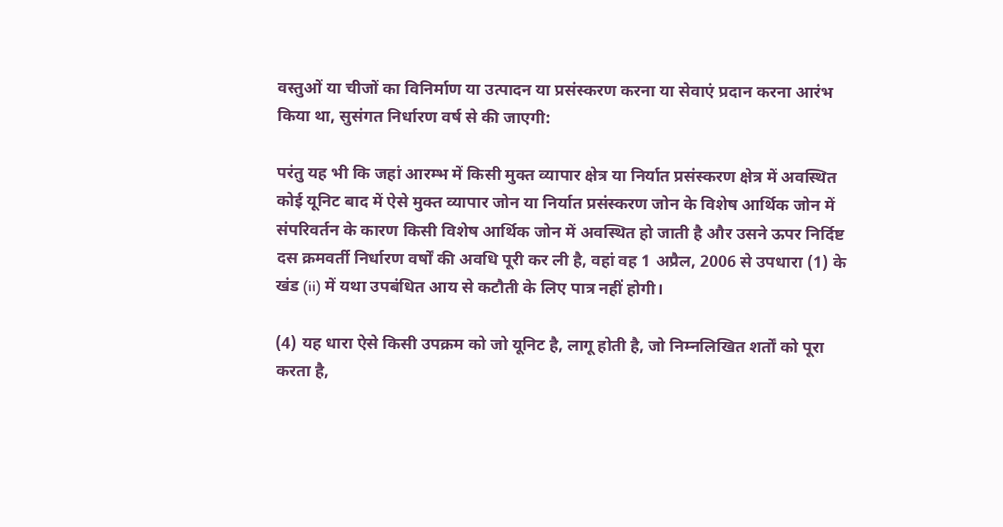वस्तुओं या चीजों का विनिर्माण या उत्पादन या प्रसंस्करण करना या सेवाएं प्रदान करना आरंभ किया था, सुसंगत निर्धारण वर्ष से की जाएगी:

परंतु यह भी कि जहां आरम्भ में किसी मुक्त व्यापार क्षेत्र या निर्यात प्रसंस्करण क्षेत्र में अवस्थित कोई यूनिट बाद में ऐसे मुक्त व्यापार जोन या निर्यात प्रसंस्करण जोन के विशेष आर्थिक जोन में संपरिवर्तन के कारण किसी विशेष आर्थिक जोन में अवस्थित हो जाती है और उसने ऊपर निर्दिष्ट दस क्रमवर्ती निर्धारण वर्षों की अवधि पूरी कर ली है, वहां वह 1 अप्रैल, 2006 से उपधारा (1) के खंड (ii) में यथा उपबंधित आय से कटौती के लिए पात्र नहीं होगी।

(4) यह धारा ऐसे किसी उपक्रम को जो यूनिट है, लागू होती है, जो निम्नलिखित शर्तों को पूरा करता है,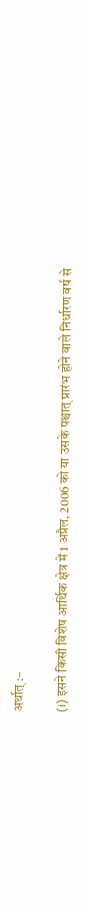अर्थात् :–

(i) इसने किसी विशेष आर्थिक क्षेत्र में 1 अप्रैल, 2006 को या उसके पश्चात् प्रारंभ होने वाले निर्धारण वर्ष से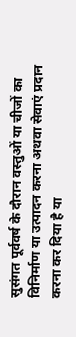सुसंगत पूर्ववर्ष के दौरान वस्तुओं या चीजों का विनिर्माण या उत्पादन करना अथवा सेवाएं प्रदान करना कर दिया है या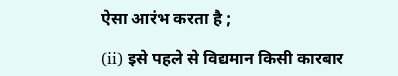ऐसा आरंभ करता है ;

(ii) इसे पहले से विद्यमान किसी कारबार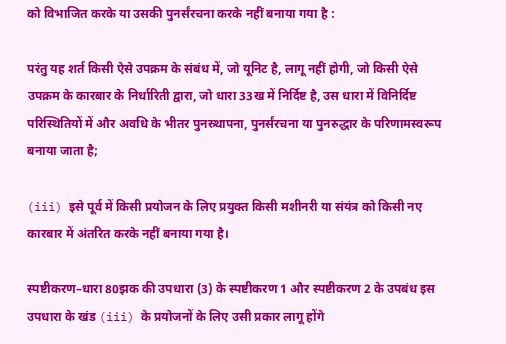को विभाजित करके या उसकी पुनर्संरचना करके नहीं बनाया गया है :

परंतु यह शर्त किसी ऐसे उपक्रम के संबंध में, जो यूनिट है, लागू नहीं होगी, जो किसी ऐसे उपक्रम के कारबार के निर्धारिती द्वारा, जो धारा 33ख में निर्दिष्ट है, उस धारा में विनिर्दिष्ट परिस्थितियों में और अवधि के भीतर पुनस्र्थापना, पुनर्संरचना या पुनरुद्धार के परिणामस्वरूप बनाया जाता है;

(iii) इसे पूर्व में किसी प्रयोजन के लिए प्रयुक्त किसी मशीनरी या संयंत्र को किसी नए कारबार में अंतरित करके नहीं बनाया गया है।

स्पष्टीकरण–धारा 80झक की उपधारा (3) के स्पष्टीकरण 1 और स्पष्टीकरण 2 के उपबंध इस उपधारा के खंड (iii) के प्रयोजनों के लिए उसी प्रकार लागू होंगे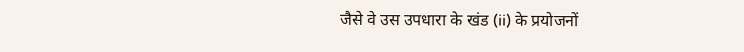जैसे वे उस उपधारा के खंड (ii) के प्रयोजनों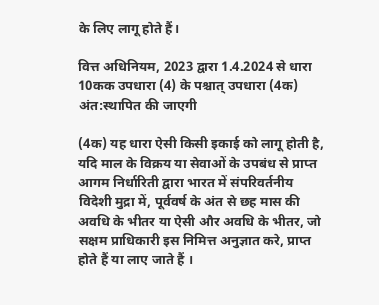के लिए लागू होते हैं।

वित्त अधिनियम, 2023 द्वारा 1.4.2024 से धारा 10कक उपधारा (4) के पश्चात् उपधारा (4क) अंत:स्थापित की जाएगी

(4क) यह धारा ऐसी किसी इकाई को लागू होती है, यदि माल के विक्रय या सेवाओं के उपबंध से प्राप्त आगम निर्धारिती द्वारा भारत में संपरिवर्तनीय विदेशी मुद्रा में, पूर्ववर्ष के अंत से छह मास की अवधि के भीतर या ऐसी और अवधि के भीतर, जो सक्षम प्राधिकारी इस निमित्त अनुज्ञात करे, प्राप्त होते हैं या लाए जाते हैं ।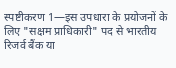स्पष्टीकरण 1—इस उपधारा के प्रयोजनों के लिए "सक्षम प्राधिकारी" पद से भारतीय रिजर्व बैंक या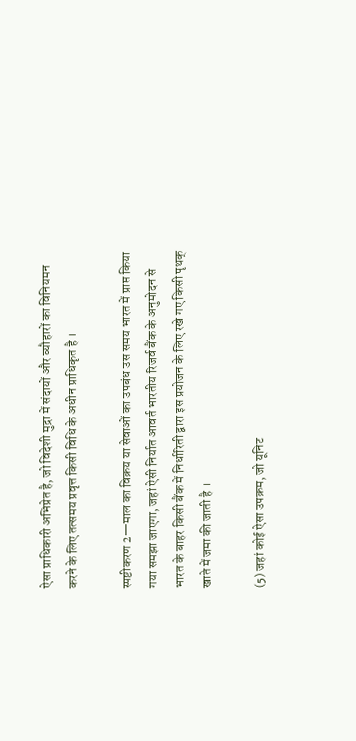ऐसा प्राधिकारी अभिप्रेत है, जो विदेशी मुद्रा में संदायों और व्यौहारों का विनियमन करने के लिए तत्समय प्रवृत्त किसी विधि के अधीन प्राधिकृत है ।

स्पष्टीकरण 2—माल का विक्रय या सेवाओं का उपबंध उस समय भारत में प्राप्त किया गया समझा जाएगा, जहां ऐसी निर्यात आवर्त भारतीय रिजर्व बैंक के अनुमोदन से भारत के बाहर किसी बैंक में निर्धारिती द्वारा इस प्रयोजन के लिए रखे गए किसी पृथक् खाते में जमा की जाती है ।

(5) जहां कोई ऐसा उपक्रम, जो यूनिट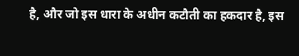है, और जो इस धारा के अधीन कटौती का हकदार है, इस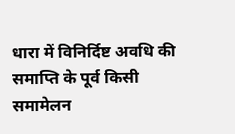धारा में विनिर्दिष्ट अवधि की समाप्ति के पूर्व किसी समामेलन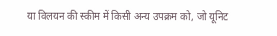या विलयन की स्कीम में किसी अन्य उपक्रम को, जो यूनिट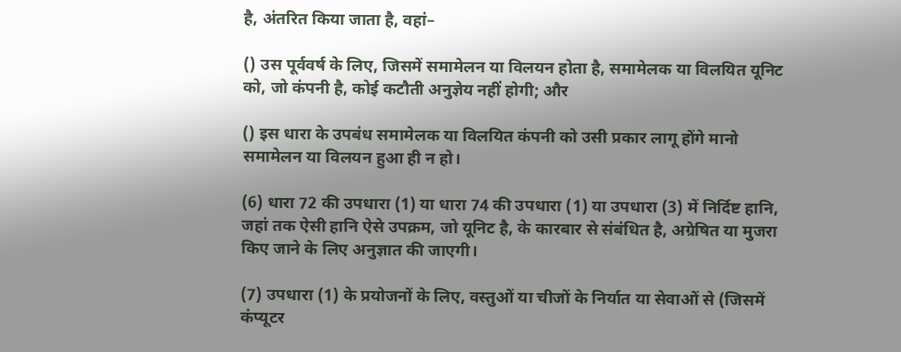है, अंतरित किया जाता है, वहां–

() उस पूर्ववर्ष के लिए, जिसमें समामेलन या विलयन होता है, समामेलक या विलयित यूनिट को, जो कंपनी है, कोई कटौती अनुज्ञेय नहीं होगी; और

() इस धारा के उपबंध समामेलक या विलयित कंपनी को उसी प्रकार लागू होंगे मानो समामेलन या विलयन हुआ ही न हो।

(6) धारा 72 की उपधारा (1) या धारा 74 की उपधारा (1) या उपधारा (3) में निर्दिष्ट हानि, जहां तक ऐसी हानि ऐसे उपक्रम, जो यूनिट है, के कारबार से संबंधित है, अग्रेषित या मुजरा किए जाने के लिए अनुज्ञात की जाएगी।

(7) उपधारा (1) के प्रयोजनों के लिए, वस्तुओं या चीजों के निर्यात या सेवाओं से (जिसमें कंप्यूटर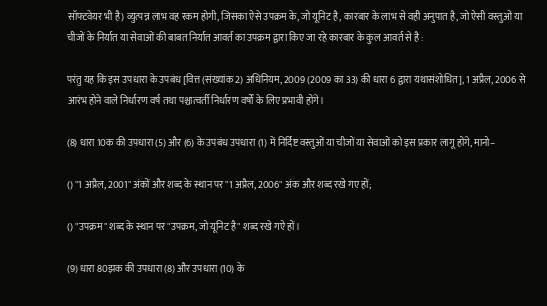सॉफ्टवेयर भी है) व्युत्पन्न लाभ वह रकम होगी, जिसका ऐसे उपक्रम के, जो यूनिट है, कारबार के लाभ से वही अनुपात है, जो ऐसी वस्तुओं या चीजों के निर्यात या सेवाओं की बाबत निर्यात आवर्त का उपक्रम द्वारा किए जा रहे कारबार के कुल आवर्त से है :

परंतु यह कि इस उपधारा के उपबंध [वित्त (संख्यांक 2) अधिनियम, 2009 (2009 का 33) की धारा 6 द्वारा यथासंशोधित], 1 अप्रैल, 2006 से आरंभ होने वाले निर्धारण वर्ष तथा पश्चात्वर्ती निर्धारण वर्षों के लिए प्रभावी होंगे।

(8) धारा 10क की उपधारा (5) और (6) के उपबंध उपधारा (1) में निर्दिष्ट वस्तुओं या चीजों या सेवाओं को इस प्रकार लागू होंगे, मानो–

() "1 अप्रैल, 2001" अंकों और शब्द के स्थान पर "1 अप्रैल, 2006" अंक और शब्द रखे गए हों;

() "उपक्रम" शब्द के स्थान पर "उपक्रम, जो यूनिट है" शब्द रखे गऐ हों।

(9) धारा 80झक की उपधारा (8) और उपधारा (10) के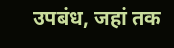उपबंध, जहां तक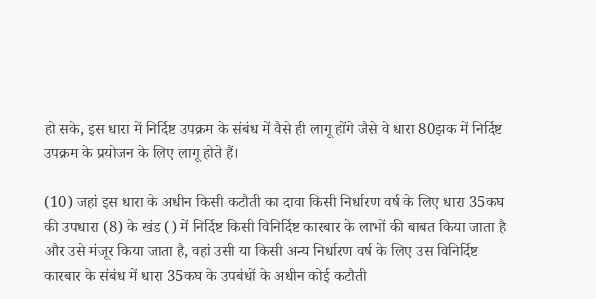हो सके, इस धारा में निर्दिष्ट उपक्रम के संबंध में वैसे ही लागू होंगे जैसे वे धारा 80झक में निर्दिष्ट उपक्रम के प्रयोजन के लिए लागू होते हैं।

(10) जहां इस धारा के अधीन किसी कटौती का दावा किसी निर्धारण वर्ष के लिए धारा 35कघ की उपधारा (8) के खंड () में निर्दिष्ट किसी विनिर्दिष्ट कारबार के लाभों की बाबत किया जाता है और उसे मंजूर किया जाता है, वहां उसी या किसी अन्य निर्धारण वर्ष के लिए उस विनिर्दिष्ट कारबार के संबंध में धारा 35कघ के उपबंधों के अधीन कोई कटौती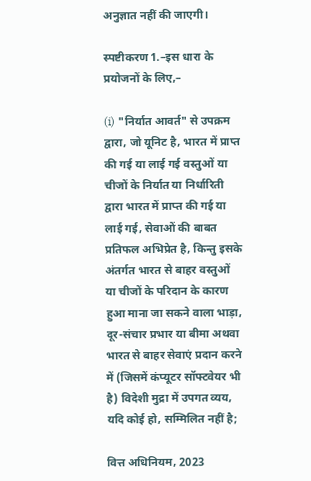अनुज्ञात नहीं की जाएगी।

स्पष्टीकरण 1.–इस धारा के प्रयोजनों के लिए,–

(i) "निर्यात आवर्त" से उपक्रम द्वारा, जो यूनिट है, भारत में प्राप्त की गई या लाई गई वस्तुओं या चीजों के निर्यात या निर्धारिती द्वारा भारत में प्राप्त की गई या लाई गई, सेवाओं की बाबत प्रतिफल अभिप्रेत है, किन्तु इसके अंतर्गत भारत से बाहर वस्तुओं या चीजों के परिदान के कारण हुआ माना जा सकने वाला भाड़ा, दूर-संचार प्रभार या बीमा अथवा भारत से बाहर सेवाएं प्रदान करने में (जिसमें कंप्यूटर सॉफ्टवेयर भी है) विदेशी मुद्रा में उपगत व्यय, यदि कोई हो, सम्मिलित नहीं है;

वित्त अधिनियम, 2023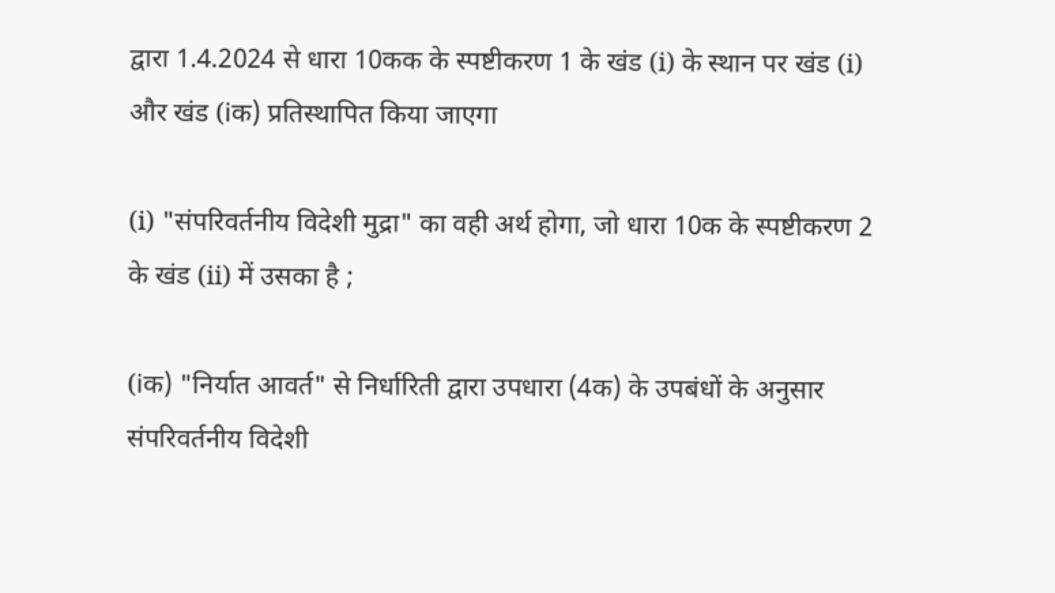द्वारा 1.4.2024 से धारा 10कक के स्पष्टीकरण 1 के खंड (i) के स्थान पर खंड (i) और खंड (iक) प्रतिस्थापित किया जाएगा

(i) "संपरिवर्तनीय विदेशी मुद्रा" का वही अर्थ होगा, जो धारा 10क के स्पष्टीकरण 2 के खंड (ii) में उसका है ;

(iक) "निर्यात आवर्त" से निर्धारिती द्वारा उपधारा (4क) के उपबंधों के अनुसार संपरिवर्तनीय विदेशी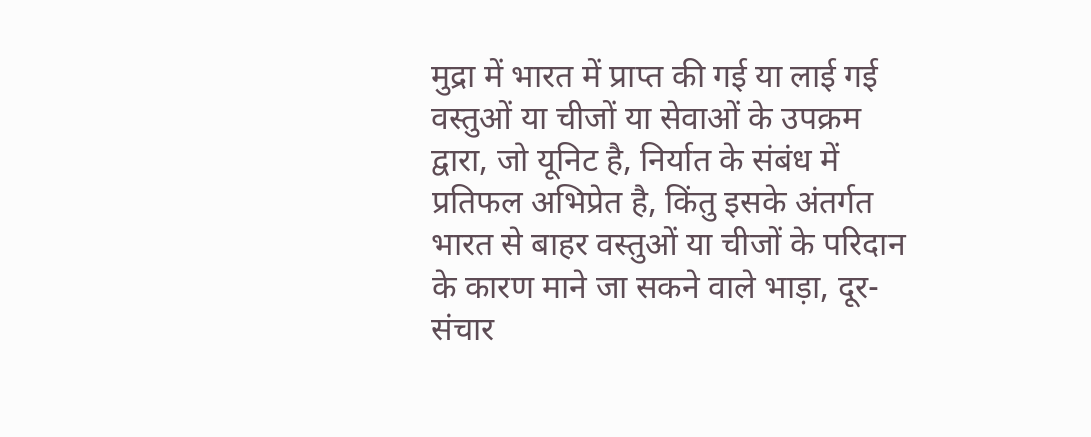मुद्रा में भारत में प्राप्त की गई या लाई गई वस्तुओं या चीजों या सेवाओं के उपक्रम द्वारा, जो यूनिट है, निर्यात के संबंध में प्रतिफल अभिप्रेत है, किंतु इसके अंतर्गत भारत से बाहर वस्तुओं या चीजों के परिदान के कारण माने जा सकने वाले भाड़ा, दूर-संचार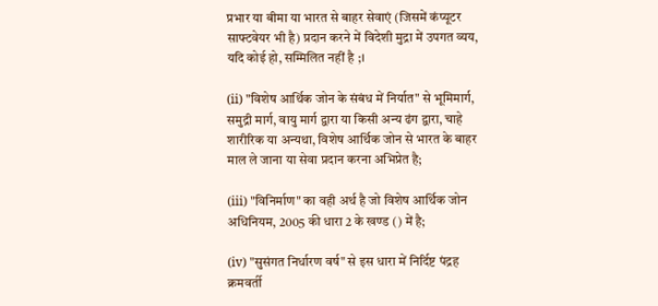प्रभार या बीमा या भारत से बाहर सेवाएं (जिसमें कंप्यूटर साफ्टवेयर भी है) प्रदान करने में विदेशी मुद्रा में उपगत व्यय, यदि कोई हो, सम्मिलित नहीं है ;।

(ii) "विशेष आर्थिक जोन के संबंध में निर्यात" से भूमिमार्ग, समुद्री मार्ग, वायु मार्ग द्वारा या किसी अन्य ढंग द्वारा, चाहे शारीरिक या अन्यथा, विशेष आर्थिक जोन से भारत के बाहर माल ले जाना या सेवा प्रदान करना अभिप्रेत है;

(iii) "विनिर्माण" का वही अर्थ है जो विशेष आर्थिक जोन अधिनियम, 2005 की धारा 2 के खण्ड () में है;

(iv) "सुसंगत निर्धारण वर्ष" से इस धारा में निर्दिष्ट पंद्रह क्रमवर्ती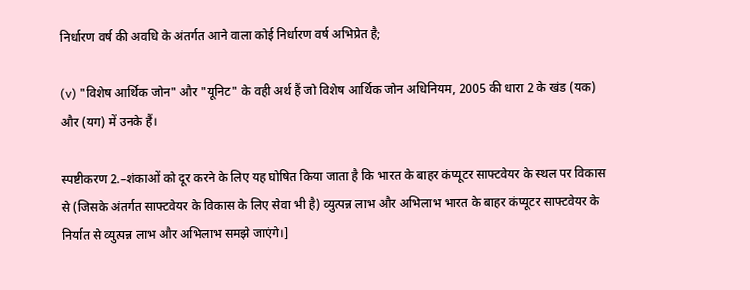निर्धारण वर्ष की अवधि के अंतर्गत आने वाला कोई निर्धारण वर्ष अभिप्रेत है;

(v) "विशेष आर्थिक जोन" और "यूनिट" के वही अर्थ हैं जो विशेष आर्थिक जोन अधिनियम, 2005 की धारा 2 के खंड (यक) और (यग) में उनके हैं।

स्पष्टीकरण 2.–शंकाओं को दूर करने के लिए यह घोषित किया जाता है कि भारत के बाहर कंप्यूटर साफ्टवेयर के स्थल पर विकास से (जिसके अंतर्गत साफ्टवेयर के विकास के लिए सेवा भी है) व्युत्पन्न लाभ और अभिलाभ भारत के बाहर कंप्यूटर साफ्टवेयर के निर्यात से व्युत्पन्न लाभ और अभिलाभ समझे जाएंगे।]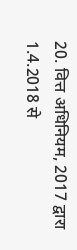20. वित्त अधिनियम, 2017 द्वारा 1.4.2018 से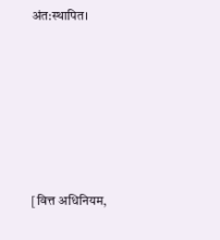अंत:स्थापित।







[वित्त अधिनियम,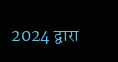2024 द्वारा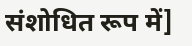संशोधित रूप में]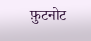फ़ुटनोट